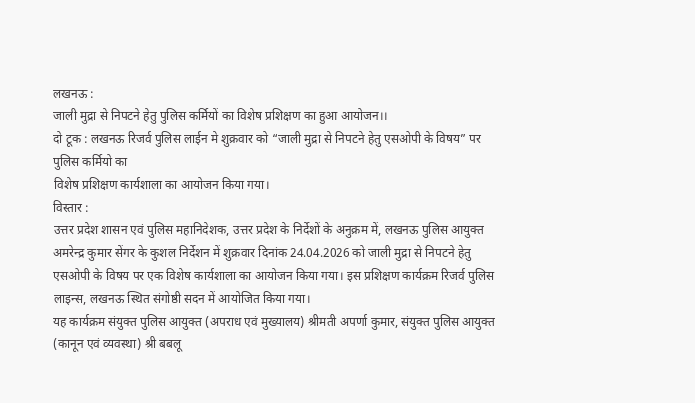लखनऊ :
जाली मुद्रा से निपटने हेतु पुलिस कर्मियों का विशेष प्रशिक्षण का हुआ आयोजन।।
दो टूक : लखनऊ रिजर्व पुलिस लाईन मे शुक्रवार को “जाली मुद्रा से निपटने हेतु एसओपी के विषय” पर पुलिस कर्मियो का
विशेष प्रशिक्षण कार्यशाला का आयोजन किया गया।
विस्तार :
उत्तर प्रदेश शासन एवं पुलिस महानिदेशक, उत्तर प्रदेश के निर्देशों के अनुक्रम में, लखनऊ पुलिस आयुक्त अमरेन्द्र कुमार सेंगर के कुशल निर्देशन में शुक्रवार दिनांक 24.04.2026 को जाली मुद्रा से निपटने हेतु एसओपी के विषय पर एक विशेष कार्यशाला का आयोजन किया गया। इस प्रशिक्षण कार्यक्रम रिजर्व पुलिस लाइन्स, लखनऊ स्थित संगोष्ठी सदन में आयोजित किया गया।
यह कार्यक्रम संयुक्त पुलिस आयुक्त (अपराध एवं मुख्यालय) श्रीमती अपर्णा कुमार, संयुक्त पुलिस आयुक्त (कानून एवं व्यवस्था) श्री बबलू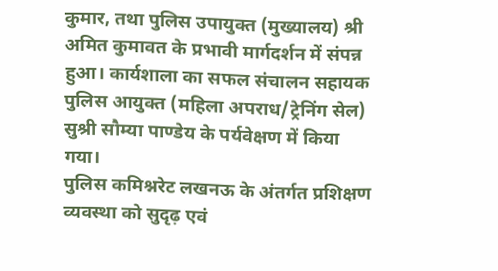कुमार, तथा पुलिस उपायुक्त (मुख्यालय) श्री अमित कुमावत के प्रभावी मार्गदर्शन में संपन्न हुआ। कार्यशाला का सफल संचालन सहायक पुलिस आयुक्त (महिला अपराध/ट्रेनिंग सेल) सुश्री सौम्या पाण्डेय के पर्यवेक्षण में किया गया।
पुलिस कमिश्नरेट लखनऊ के अंतर्गत प्रशिक्षण व्यवस्था को सुदृढ़ एवं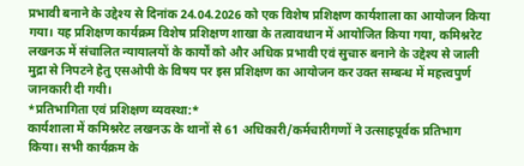प्रभावी बनाने के उद्देश्य से दिनांक 24.04.2026 को एक विशेष प्रशिक्षण कार्यशाला का आयोजन किया गया। यह प्रशिक्षण कार्यक्रम विशेष प्रशिक्षण शाखा के तत्वावधान में आयोजित किया गया, कमिश्नरेट लखनऊ में संचालित न्यायालयों के कार्यों को और अधिक प्रभावी एवं सुचारु बनाने के उद्देश्य से जाली मुद्रा से निपटने हेतु एसओपी के विषय पर इस प्रशिक्षण का आयोजन कर उक्त सम्बन्ध में महत्त्वपुर्ण जानकारी दी गयी।
*प्रतिभागिता एवं प्रशिक्षण व्यवस्था:*
कार्यशाला में कमिश्नरेट लखनऊ के थानों से 61 अधिकारी/कर्मचारीगणों ने उत्साहपूर्वक प्रतिभाग किया। सभी कार्यक्रम के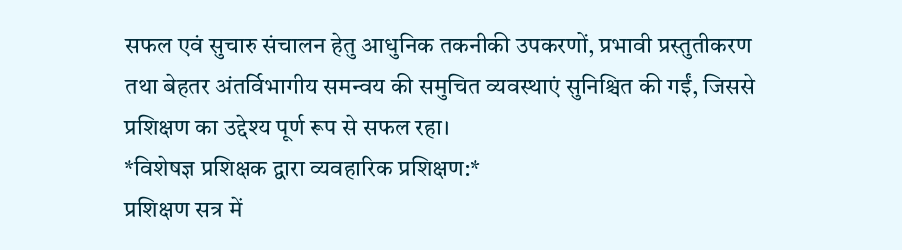सफल एवं सुचारु संचालन हेतु आधुनिक तकनीकी उपकरणों, प्रभावी प्रस्तुतीकरण तथा बेहतर अंतर्विभागीय समन्वय की समुचित व्यवस्थाएं सुनिश्चित की गईं, जिससे प्रशिक्षण का उद्देश्य पूर्ण रूप से सफल रहा।
*विशेषज्ञ प्रशिक्षक द्वारा व्यवहारिक प्रशिक्षण:*
प्रशिक्षण सत्र में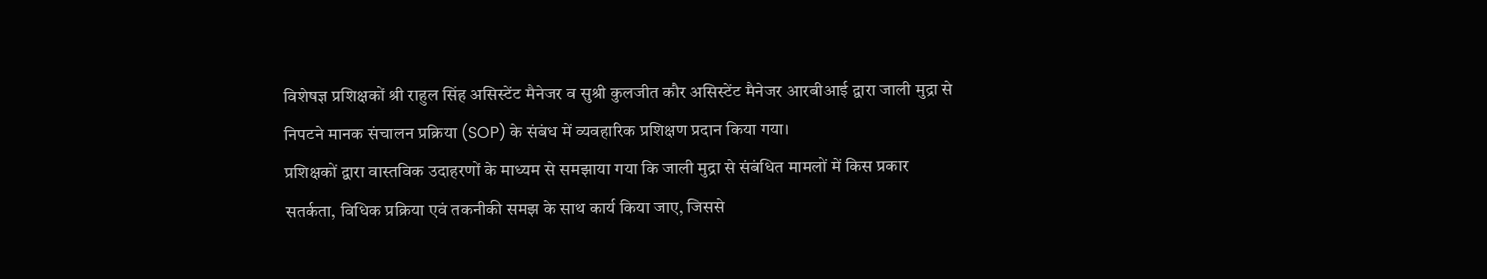विशेषज्ञ प्रशिक्षकों श्री राहुल सिंह असिस्टेंट मैनेजर व सुश्री कुलजीत कौर असिस्टेंट मैनेजर आरबीआई द्वारा जाली मुद्रा से निपटने मानक संचालन प्रक्रिया (SOP) के संबंध में व्यवहारिक प्रशिक्षण प्रदान किया गया।
प्रशिक्षकों द्वारा वास्तविक उदाहरणों के माध्यम से समझाया गया कि जाली मुद्रा से संबंधित मामलों में किस प्रकार सतर्कता, विधिक प्रक्रिया एवं तकनीकी समझ के साथ कार्य किया जाए, जिससे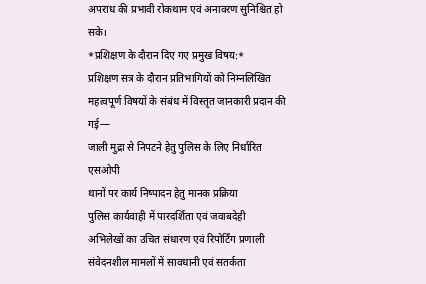अपराध की प्रभावी रोकथाम एवं अनावरण सुनिश्चित हो सके।
*प्रशिक्षण के दौरान दिए गए प्रमुख विषय:*
प्रशिक्षण सत्र के दौरान प्रतिभागियों को निम्नलिखित महत्वपूर्ण विषयों के संबंध में विस्तृत जानकारी प्रदान की गई—
जाली मुद्रा से निपटने हेतु पुलिस के लिए निर्धारित एसओपी
थानों पर कार्य निष्पादन हेतु मानक प्रक्रिया
पुलिस कार्यवाही में पारदर्शिता एवं जवाबदेही
अभिलेखों का उचित संधारण एवं रिपोर्टिंग प्रणाली
संवेदनशील मामलों में सावधानी एवं सतर्कता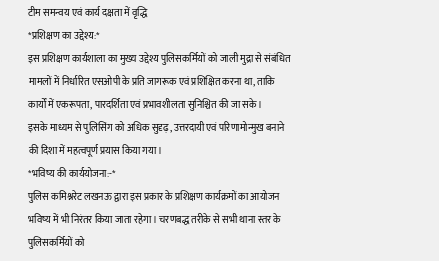टीम समन्वय एवं कार्य दक्षता में वृद्धि
*प्रशिक्षण का उद्देश्य:*
इस प्रशिक्षण कार्यशाला का मुख्य उद्देश्य पुलिसकर्मियों को जाली मुद्रा से संबंधित मामलों में निर्धारित एसओपी के प्रति जागरूक एवं प्रशिक्षित करना था, ताकि कार्यों में एकरूपता, पारदर्शिता एवं प्रभावशीलता सुनिश्चित की जा सके।
इसके माध्यम से पुलिसिंग को अधिक सुदृढ़, उत्तरदायी एवं परिणामोन्मुख बनाने की दिशा में महत्वपूर्ण प्रयास किया गया।
*भविष्य की कार्ययोजना:-*
पुलिस कमिश्नरेट लखनऊ द्वारा इस प्रकार के प्रशिक्षण कार्यक्रमों का आयोजन भविष्य में भी निरंतर किया जाता रहेगा। चरणबद्ध तरीके से सभी थाना स्तर के पुलिसकर्मियों को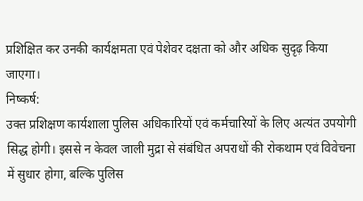प्रशिक्षित कर उनकी कार्यक्षमता एवं पेशेवर दक्षता को और अधिक सुदृढ़ किया जाएगा।
निष्कर्ष:
उक्त प्रशिक्षण कार्यशाला पुलिस अधिकारियों एवं कर्मचारियों के लिए अत्यंत उपयोगी सिद्ध होगी। इससे न केवल जाली मुद्रा से संबंधित अपराधों की रोकथाम एवं विवेचना में सुधार होगा, बल्कि पुलिस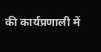की कार्यप्रणाली में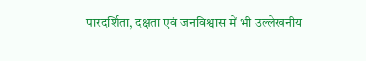पारदर्शिता, दक्षता एवं जनविश्वास में भी उल्लेखनीय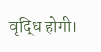वृद्धि होगी।